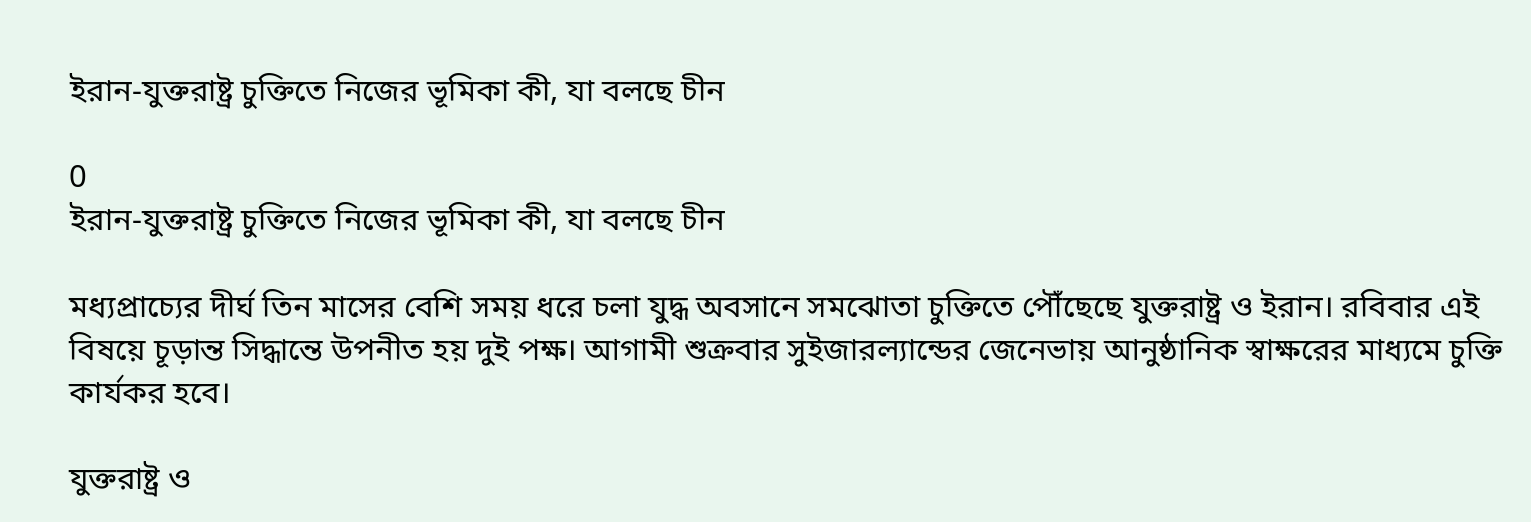ইরান-যুক্তরাষ্ট্র চুক্তিতে নিজের ভূমিকা কী, যা বলছে চীন

0
ইরান-যুক্তরাষ্ট্র চুক্তিতে নিজের ভূমিকা কী, যা বলছে চীন

মধ্যপ্রাচ্যের দীর্ঘ তিন মাসের বেশি সময় ধরে চলা যুদ্ধ অবসানে সমঝোতা চুক্তিতে পৌঁছেছে যুক্তরাষ্ট্র ও ইরান। রবিবার এই বিষয়ে চূড়ান্ত সিদ্ধান্তে উপনীত হয় দুই পক্ষ। আগামী শুক্রবার সুইজারল্যান্ডের জেনেভায় আনুষ্ঠানিক স্বাক্ষরের মাধ্যমে চুক্তি কার্যকর হবে।

যুক্তরাষ্ট্র ও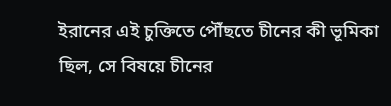ইরানের এই চুক্তিতে পৌঁছতে চীনের কী ভূমিকা ছিল, সে বিষয়ে চীনের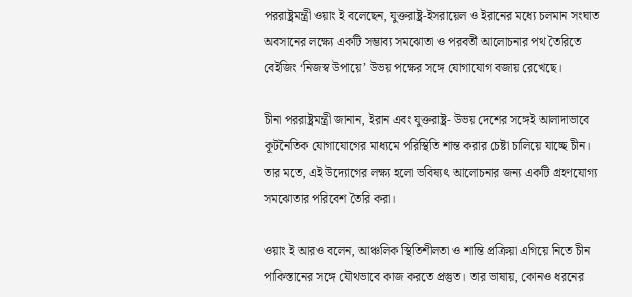পররাষ্ট্রমন্ত্রী ওয়াং ই বলেছেন, যুক্তরাষ্ট্র-ইসরায়েল ও ইরানের মধ্যে চলমান সংঘাত অবসানের লক্ষ্যে একটি সম্ভাব্য সমঝোতা ও পরবর্তী আলোচনার পথ তৈরিতে বেইজিং ‘নিজস্ব উপায়ে’ উভয় পক্ষের সঙ্গে যোগাযোগ বজায় রেখেছে।

চীনা পররাষ্ট্রমন্ত্রী জানান, ইরান এবং যুক্তরাষ্ট্র- উভয় দেশের সঙ্গেই আলাদাভাবে কূটনৈতিক যোগাযোগের মাধ্যমে পরিস্থিতি শান্ত করার চেষ্টা চালিয়ে যাচ্ছে চীন। তার মতে, এই উদ্যোগের লক্ষ্য হলো ভবিষ্যৎ আলোচনার জন্য একটি গ্রহণযোগ্য সমঝোতার পরিবেশ তৈরি করা।

ওয়াং ই আরও বলেন, আঞ্চলিক স্থিতিশীলতা ও শান্তি প্রক্রিয়া এগিয়ে নিতে চীন পাকিস্তানের সঙ্গে যৌথভাবে কাজ করতে প্রস্তুত। তার ভাষায়, কোনও ধরনের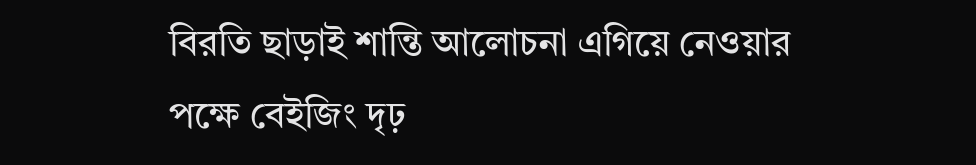বিরতি ছাড়াই শান্তি আলোচনা এগিয়ে নেওয়ার পক্ষে বেইজিং দৃঢ়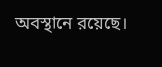অবস্থানে রয়েছে।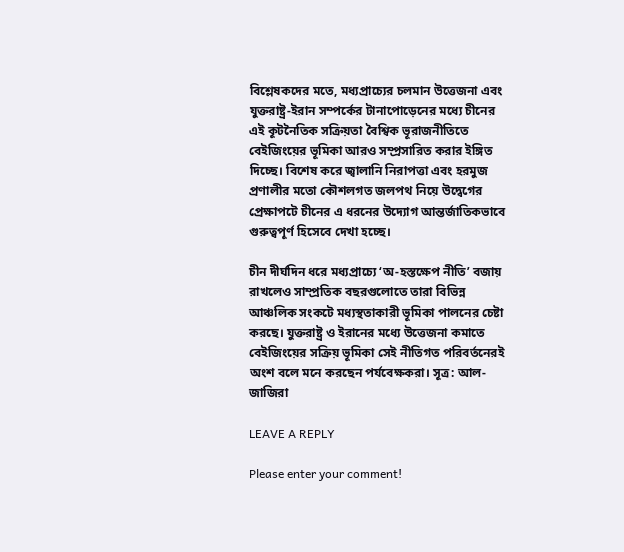বিশ্লেষকদের মতে, মধ্যপ্রাচ্যের চলমান উত্তেজনা এবং যুক্তরাষ্ট্র-ইরান সম্পর্কের টানাপোড়েনের মধ্যে চীনের এই কূটনৈতিক সক্রিয়তা বৈশ্বিক ভূরাজনীতিতে বেইজিংয়ের ভূমিকা আরও সম্প্রসারিত করার ইঙ্গিত দিচ্ছে। বিশেষ করে জ্বালানি নিরাপত্তা এবং হরমুজ প্রণালীর মতো কৌশলগত জলপথ নিয়ে উদ্বেগের প্রেক্ষাপটে চীনের এ ধরনের উদ্যোগ আন্তর্জাতিকভাবে গুরুত্বপূর্ণ হিসেবে দেখা হচ্ছে।

চীন দীর্ঘদিন ধরে মধ্যপ্রাচ্যে ‘অ-হস্তক্ষেপ নীতি’ বজায় রাখলেও সাম্প্রতিক বছরগুলোতে তারা বিভিন্ন আঞ্চলিক সংকটে মধ্যস্থতাকারী ভূমিকা পালনের চেষ্টা করছে। যুক্তরাষ্ট্র ও ইরানের মধ্যে উত্তেজনা কমাতে বেইজিংয়ের সক্রিয় ভূমিকা সেই নীতিগত পরিবর্তনেরই অংশ বলে মনে করছেন পর্যবেক্ষকরা। সূত্র: আল-জাজিরা

LEAVE A REPLY

Please enter your comment!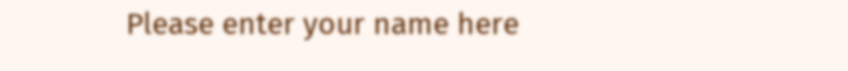Please enter your name here